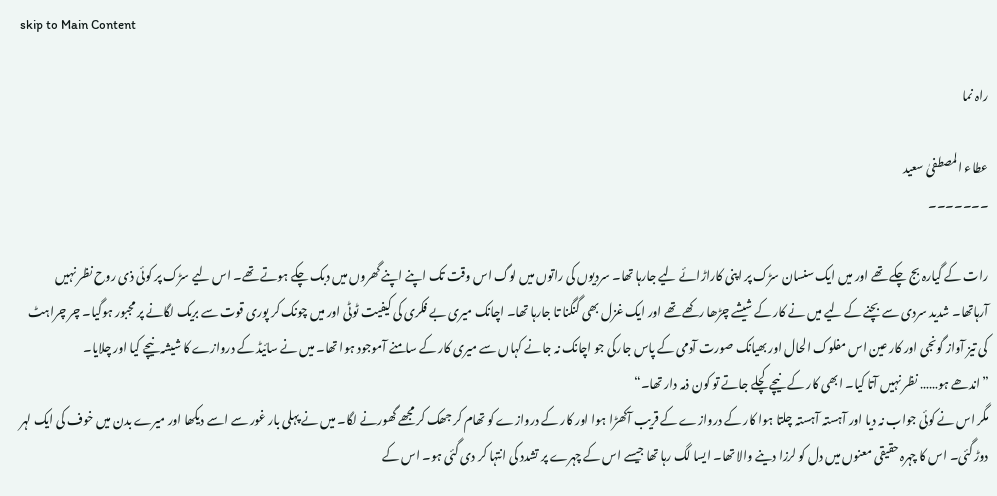skip to Main Content

راہ نما

عطاء المصطفیٰ سعید
۔۔۔۔۔۔۔

رات کے گیارہ بج چکے تھے اور میں ایک سنسان سڑک پر اپنی کاراڑائے لیے جارہا تھا۔ سردیوں کی راتوں میں لوگ اس وقت تک اپنے اپنے گھروں میں دبک چکے ہوتے تھے۔ اس لیے سڑک پر کوئی ذی روح نظر نہیں آرہاتھا۔ شدید سردی سے بچنے کے لیے میں نے کار کے شیشے چڑھا رکھے تھے اور ایک غزل بھی گنگنا تا جارہا تھا۔ اچانک میری بے فکری کی کیفیت ٹوٹی اور میں چونک کر پوری قوت سے بریک لگانے پر مجبور ہوگیا۔ چر چراہٹ کی تیز آواز گونجی اور کار عین اس مفلوک الحال اور بھیانک صورت آدمی کے پاس جارکی جو اچانک نہ جانے کہاں سے میری کار کے سامنے آموجود ہوا تھا۔ میں نے سائیڈ کے دروازے کا شیشہ نیچے کیا اور چلایا۔
”اندھے ہو…… نظر نہیں آتا کیا۔ ابھی کار کے نیچے کچلے جاتے تو کون ذمہ دار تھا۔“
مگر اس نے کوئی جواب نہ دیا اور آہستہ آہستہ چلتا ہوا کار کے دروازے کے قریب آکھڑا ہوا اور کار کے دروازے کو تھام کر جھک کر مجھے گھورنے لگا۔ میں نے پہلی بار غور سے اسے دیکھا اور میرے بدن میں خوف کی ایک لہر دوڑ گئی۔ اس کا چہرہ حقیقی معنوں میں دل کو لرزا دینے والا تھا۔ ایسا لگ رہا تھا جیسے اس کے چہرے پر تشدد کی انتہا کر دی گئی ہو۔ اس کے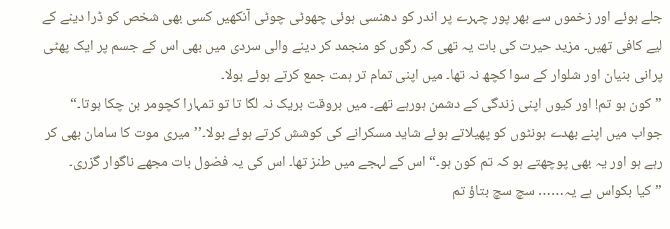جلے ہوئے اور زخموں سے بھر پور چہرے پر اندر کو دھنسی ہوئی چھوٹی چوٹی آنکھیں کسی بھی شخص کو ڈرا دینے کے لیے کافی تھیں۔ مزید حیرت کی بات یہ تھی کہ رگوں کو منجمد کر دینے والی سردی میں بھی اس کے جسم پر ایک پھٹی پرانی بنیان اور شلوار کے سوا کچھ نہ تھا۔ میں اپنی تمام تر ہمت جمع کرتے ہوئے بولا۔
”کون ہو تم! اور کیوں اپنی زندگی کے دشمن ہورہے تھے۔ میں بروقت بریک نہ لگا تا تو تمہارا کچومر بن چکا ہوتا۔“
جواب میں اپنے بھدے ہونٹوں کو پھیلاتے ہوئے شاید مسکرانے کی کوشش کرتے ہوئے بولا۔’’میری موت کا سامان بھی کر رہے ہو اور یہ بھی پوچھتے ہو کہ تم کون ہو۔“ اس کے لہجے میں طنز تھا۔ اس کی یہ فضول بات مجھے ناگوار گزری۔
”کیا بکواس ہے یہ…… سچ سچ بتاؤ تم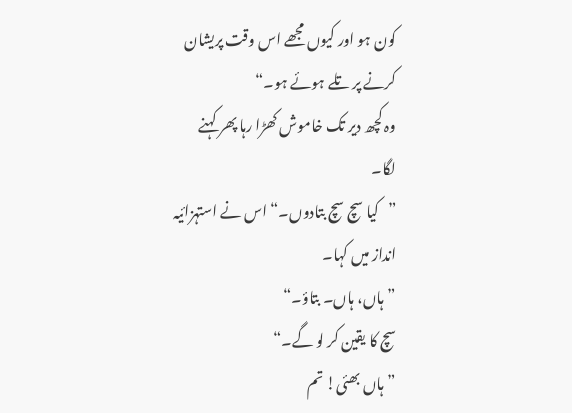کون ہو اور کیوں مجھے اس وقت پریشان کرنے پر تلے ہوئے ہو۔“
وہ کچھ دیر تک خاموش کھڑا رہا پھر کہنے لگا۔
”کیا سچ سچ بتادوں۔“ اس نے استہزائیہ انداز میں کہا۔
”ہاں، ہاں۔ بتاؤ۔“
سچ کا یقین کر لو گے۔“
”ہاں بھئی! تم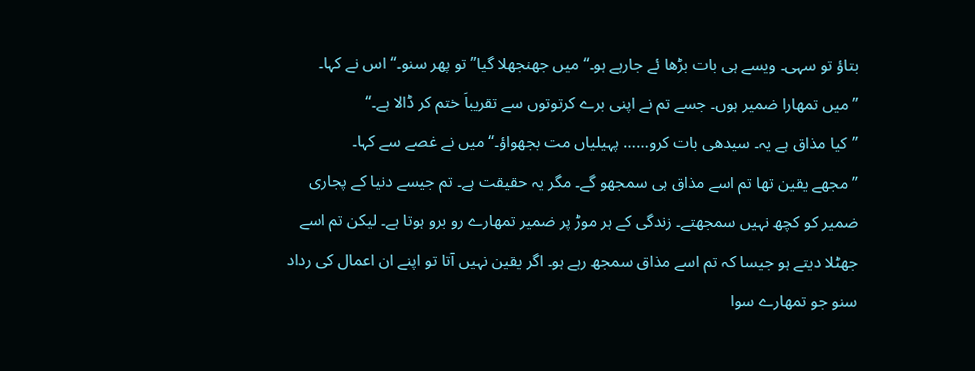بتاؤ تو سہی۔ ویسے ہی بات بڑھا ئے جارہے ہو۔“ میں جھنجھلا گیا”تو پھر سنو۔“ اس نے کہا۔ ”میں تمھارا ضمیر ہوں۔ جسے تم نے اپنی برے کرتوتوں سے تقریباَ ختم کر ڈالا ہے۔“
”کیا مذاق ہے یہ۔ سیدھی بات کرو…… پہیلیاں مت بجھواؤ۔“میں نے غصے سے کہا۔
”مجھے یقین تھا تم اسے مذاق ہی سمجھو گے۔ مگر یہ حقیقت ہے۔ تم جیسے دنیا کے پجاری ضمیر کو کچھ نہیں سمجھتے۔ زندگی کے ہر موڑ پر ضمیر تمھارے رو برو ہوتا ہے۔ لیکن تم اسے جھٹلا دیتے ہو جیسا کہ تم اسے مذاق سمجھ رہے ہو۔ اگر یقین نہیں آتا تو اپنے ان اعمال کی رداد سنو جو تمھارے سوا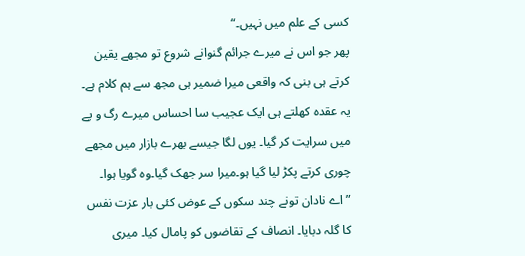کسی کے علم میں نہیں۔“
پھر جو اس نے میرے جرائم گنوانے شروع تو مجھے یقین کرتے ہی بنی کہ واقعی میرا ضمیر ہی مجھ سے ہم کلام ہے۔ یہ عقدہ کھلتے ہی ایک عجیب سا احساس میرے رگ و پے میں سرایت کر گیا۔ یوں لگا جیسے بھرے بازار میں مجھے چوری کرتے پکڑ لیا گیا ہو۔میرا سر جھک گیا۔وہ گویا ہوا۔
”اے نادان تونے چند سکوں کے عوض کئی بار عزت نفس کا گلہ دبایا۔ انصاف کے تقاضوں کو پامال کیا۔ میری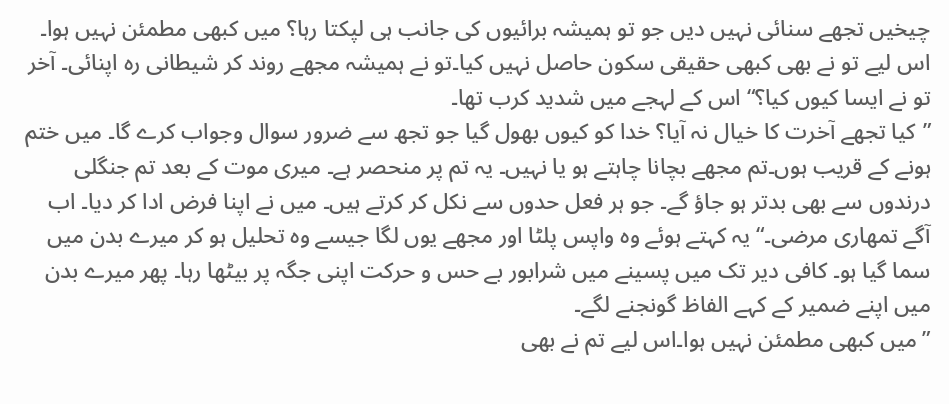چیخیں تجھے سنائی نہیں دیں جو تو ہمیشہ برائیوں کی جانب ہی لپکتا رہا؟ میں کبھی مطمئن نہیں ہوا۔ اس لیے تو نے بھی کبھی حقیقی سکون حاصل نہیں کیا۔تو نے ہمیشہ مجھے روند کر شیطانی رہ اپنائی۔ آخر تو نے ایسا کیوں کیا؟“ اس کے لہجے میں شدید کرب تھا۔
”کیا تجھے آخرت کا خیال نہ آیا؟ خدا کو کیوں بھول گیا جو تجھ سے ضرور سوال وجواب کرے گا۔ میں ختم ہونے کے قریب ہوں۔تم مجھے بچانا چاہتے ہو یا نہیں۔ یہ تم پر منحصر ہے۔ میری موت کے بعد تم جنگلی درندوں سے بھی بدتر ہو جاؤ گے۔ جو ہر فعل حدوں سے نکل کر کرتے ہیں۔ میں نے اپنا فرض ادا کر دیا۔ اب آگے تمھاری مرضی۔“ یہ کہتے ہوئے وہ واپس پلٹا اور مجھے یوں لگا جیسے وہ تحلیل ہو کر میرے بدن میں سما گیا ہو۔ کافی دیر تک میں پسینے میں شرابور بے حس و حرکت اپنی جگہ پر بیٹھا رہا۔ پھر میرے بدن میں اپنے ضمیر کے کہے الفاظ گونجنے لگے۔
”میں کبھی مطمئن نہیں ہوا۔اس لیے تم نے بھی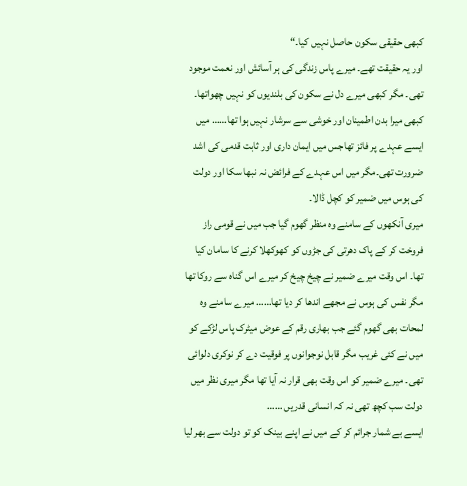کبھی حقیقی سکون حاصل نہیں کیا۔“
اور یہ حقیقت تھے۔ میرے پاس زندگی کی ہر آسائش اور نعمت موجود تھی۔ مگر کبھی میرے دل نے سکون کی بلندیوں کو نہیں چھواتھا۔ کبھی میرا بدن اطمینان اور خوشی سے سرشار نہیں ہوا تھا…… میں ایسے عہدے پر فائز تھاجس میں ایمان داری اور ثابت قدمی کی اشد ضرورت تھی۔مگر میں اس عہدے کے فرائض نہ نبھا سکا اور دولت کی ہوس میں ضمیر کو کچل ڈالا۔
میری آنکھوں کے سامنے وہ منظر گھوم گیا جب میں نے قومی راز فروخت کر کے پاک دھرتی کی جڑوں کو کھوکھلا کرنے کا سامان کیا تھا۔ اس وقت میرے ضمیر نے چیخ چیخ کر میرے اس گناہ سے روکا تھا مگر نفس کی ہوس نے مجھے اندھا کر دیا تھا…… میرے سامنے وہ لمحات بھی گھوم گئے جب بھاری رقم کے عوض میٹرک پاس لڑکے کو میں نے کئی غریب مگر قابل نوجوانوں پر فوقیت دے کر نوکری دلوائی تھی۔ میرے ضمیر کو اس وقت بھی قرار نہ آیا تھا مگر میری نظر میں دولت سب کچھ تھی نہ کہ انسانی قدریں ……
ایسے بے شمار جرائم کر کے میں نے اپنے بینک کو تو دولت سے بھر لیا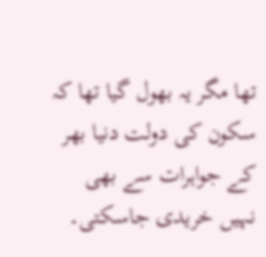تھا مگر یہ بھول گیا تھا کہ سکون کی دولت دنیا بھر کے جواہرات سے بھی نہیں خریدی جاسکتی۔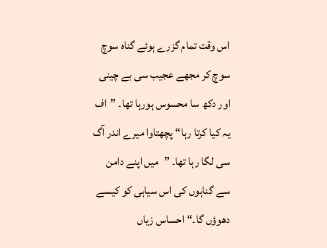اس وقت تمام گزرے ہوئے گناہ سوچ سوچ کر مجھے عجیب سی بے چینی اور دکھ سا محسوس ہورہا تھا۔ ”اف یہ کیا کرتا رہا“ پچھتاوا میرے اندر آگ سی لگا رہا تھا۔ ”میں اپنے دامن سے گناہوں کی اس سیاہی کو کیسے دھوؤں گا۔“ احساس زیاں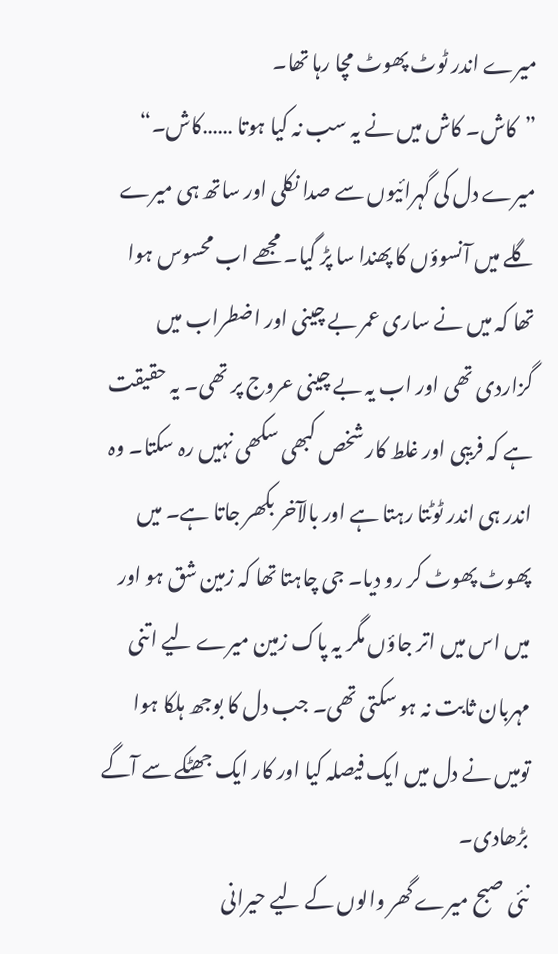میرے اندر ٹوٹ پھوٹ مچا رہا تھا۔
”کاش۔ کاش میں نے یہ سب نہ کیا ہوتا ……کاش۔“ میرے دل کی گہرائیوں سے صدا نکلی اور ساتھ ہی میرے گلے میں آنسوؤں کا پھندا سا پڑ گیا۔ مجھے اب محسوس ہوا تھا کہ میں نے ساری عمر بے چینی اور اضطراب میں گزاردی تھی اور اب یہ بے چینی عروج پر تھی۔ یہ حقیقت ہے کہ فریبی اور غلط کار شخص کبھی سکھی نہیں رہ سکتا۔ وہ اندر ہی اندر ٹوٹتا رہتا ہے اور بالآخر بکھر جاتا ہے۔ میں پھوٹ پھوٹ کر رو دیا۔ جی چاہتا تھا کہ زمین شق ہو اور میں اس میں اتر جاؤں مگر یہ پاک زمین میرے لیے اتنی مہربان ثابت نہ ہو سکتی تھی۔ جب دل کا بوجھ ہلکا ہوا تومیں نے دل میں ایک فیصلہ کیا اور کار ایک جھٹکے سے آگے بڑھادی۔
نئی صبح میرے گھر والوں کے لیے حیرانی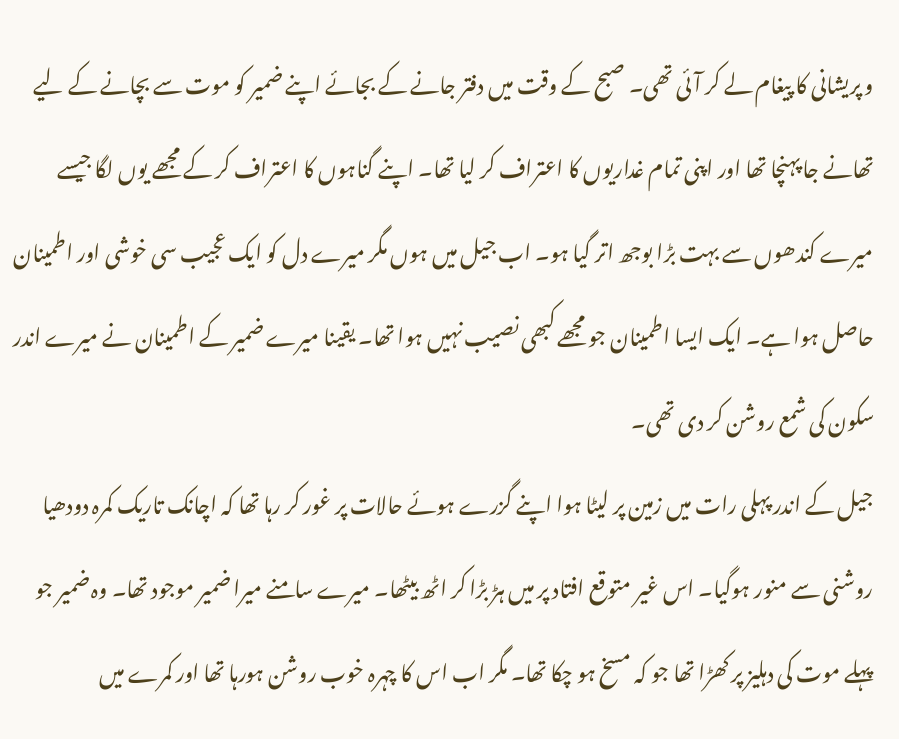و پریشانی کا پیغام لے کر آئی تھی۔ صبح کے وقت میں دفتر جانے کے بجائے اپنے ضمیر کو موت سے بچانے کے لیے تھانے جا پہنچا تھا اور اپنی تمام غداریوں کا اعتراف کر لیا تھا۔ اپنے گناہوں کا اعتراف کر کے مجھے یوں لگا جیسے میرے کندھوں سے بہت بڑا بوجھ اتر گیا ہو۔ اب جیل میں ہوں مگر میرے دل کو ایک عجیب سی خوشی اور اطمینان حاصل ہوا ہے۔ ایک ایسا اطمینان جو مجھے کبھی نصیب نہیں ہوا تھا۔ یقینا میرے ضمیر کے اطمینان نے میرے اندر سکون کی شمع روشن کر دی تھی۔
جیل کے اندر پہلی رات میں زمین پر لیٹا ہوا اپنے گزرے ہوئے حالات پر غور کر رہا تھا کہ اچانک تاریک کمرہ دودھیا روشنی سے منور ہوگیا۔ اس غیر متوقع افتاد پر میں ہڑ بڑا کر اٹھ بیٹھا۔ میرے سامنے میرا ضمیر موجود تھا۔ وہ ضمیر جو پہلے موت کی دہلیز پر کھڑا تھا جو کہ مسخ ہو چکا تھا۔ مگر اب اس کا چہرہ خوب روشن ہورہا تھا اور کمرے میں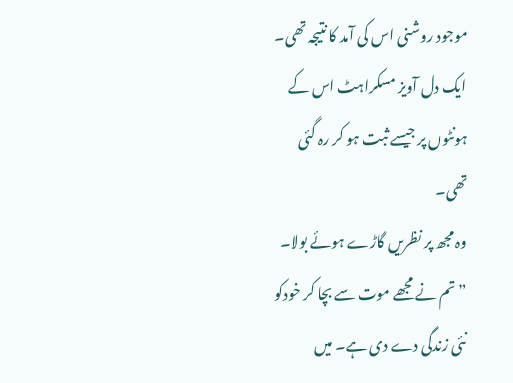موجود روشنی اس کی آمد کا نتیجہ تھی۔ ایک دل آویز مسکراہٹ اس کے ہونٹوں پر جیسے ثبت ہو کر رہ گئی تھی۔
وہ مجھ پر نظریں گاڑے ہوئے بولا۔
”تم نے مجھے موت سے بچا کر خودکو نئی زندگی دے دی ہے۔ میں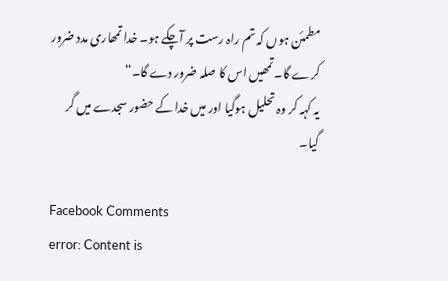مطمئن ہوں کہ تم راہ رست پر آچکے ہو۔ خدا تمھاری مدد ضرور کرے گا۔ تمھیں اس کا صلہ ضرور دے گا۔“
یہ کہہ کر وہ تحلیل ہوگیا اور میں خدا کے حضور سجدے میں گر گیا۔

Facebook Comments
error: Content is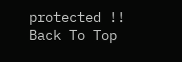protected !!
Back To Top